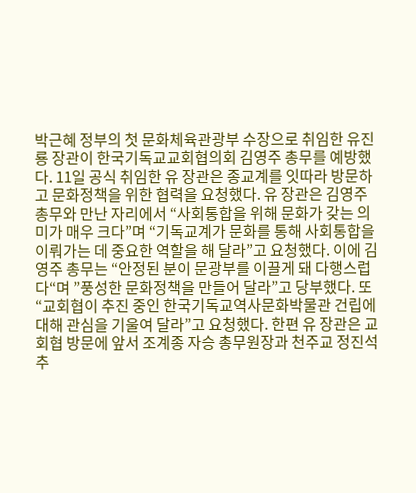박근혜 정부의 첫 문화체육관광부 수장으로 취임한 유진룡 장관이 한국기독교교회협의회 김영주 총무를 예방했다. 11일 공식 취임한 유 장관은 종교계를 잇따라 방문하고 문화정책을 위한 협력을 요청했다. 유 장관은 김영주 총무와 만난 자리에서 “사회통합을 위해 문화가 갖는 의미가 매우 크다”며 “기독교계가 문화를 통해 사회통합을 이뤄가는 데 중요한 역할을 해 달라”고 요청했다. 이에 김영주 총무는 “안정된 분이 문광부를 이끌게 돼 다행스럽다“며 ”풍성한 문화정책을 만들어 달라”고 당부했다. 또 “교회협이 추진 중인 한국기독교역사문화박물관 건립에 대해 관심을 기울여 달라”고 요청했다. 한편 유 장관은 교회협 방문에 앞서 조계종 자승 총무원장과 천주교 정진석 추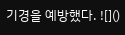기경을 예방했다. ![]()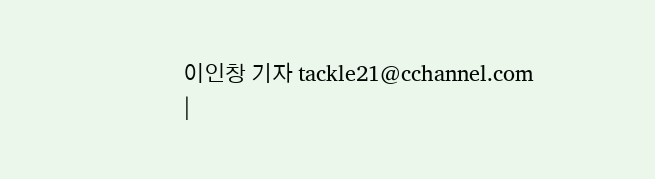이인창 기자 tackle21@cchannel.com
|